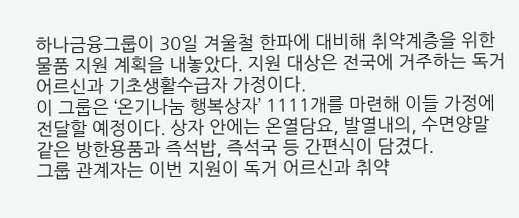하나금융그룹이 30일 겨울철 한파에 대비해 취약계층을 위한 물품 지원 계획을 내놓았다. 지원 대상은 전국에 거주하는 독거 어르신과 기초생활수급자 가정이다.
이 그룹은 ‘온기나눔 행복상자’ 1111개를 마련해 이들 가정에 전달할 예정이다. 상자 안에는 온열담요, 발열내의, 수면양말 같은 방한용품과 즉석밥, 즉석국 등 간편식이 담겼다.
그룹 관계자는 이번 지원이 독거 어르신과 취약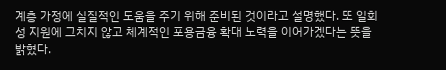계층 가정에 실질적인 도움을 주기 위해 준비된 것이라고 설명했다. 또 일회성 지원에 그치지 않고 체계적인 포용금융 확대 노력을 이어가겠다는 뜻을 밝혔다.